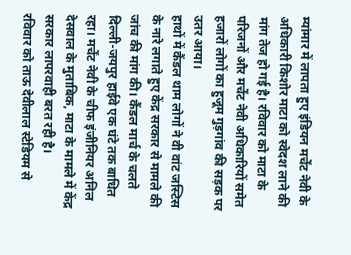म्यांमार में लापता हुए इंडियन मर्चेंट नेवी के अधिकारी किशोर माटा को स्वेदश लाने की मांग तेज हो गई है। रविवार को माटा के परिजनों और मर्चेंट नेवी अधिकारियों समेत हजारों लोगों का हुजूम गुड़गांव की सड़क पर उतर आया।
हाथों में कैंडल थाम लोगों ने वी वांट जस्टिस के नारे लगाते हुए केंद्र सरकार से मामले की जांच की मांग की। कैंडल मार्च के चलते दिल्ली-जयपुर हाईवे एक घंटे तक बाधित रहा। मर्चेंट नेवी के चीफ इंजीनियर अनिल देसवाल के मुताबिक, माटा के मामले में केंद्र सरकार लापरवाही बरत रही है।
रविवार को ताऊ देवीलाल स्टेडियम से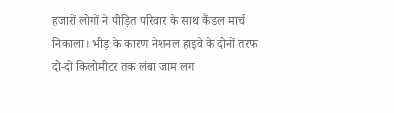हजारों लोगों ने पीड़ित परिवार के साथ कैंडल मार्च निकाला। भीड़ के कारण नेशनल हाइवे के दोनों तरफ दो-दो किलोमीटर तक लंबा जाम लग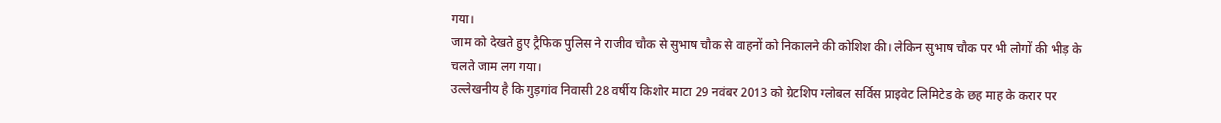गया।
जाम को देखते हुए ट्रैफिक पुलिस ने राजीव चौक से सुभाष चौक से वाहनों को निकालने की कोशिश की। लेकिन सुभाष चौक पर भी लोगों की भीड़ के चलते जाम लग गया।
उल्लेखनीय है कि गुड़गांव निवासी 28 वर्षीय किशोर माटा 29 नवंबर 2013 को ग्रेटशिप ग्लोबल सर्विस प्राइवेट लिमिटेड के छह माह के करार पर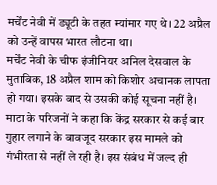मर्चेंट नेवी में ड्यूटी के तहत म्यांमार गए थे। 22 अप्रैल को उन्हें वापस भारत लौटना था।
मर्चेंट नेवी के चीफ इंजीनियर अनिल देसवाल के मुताबिक, 18 अप्रैल शाम को किशोर अचानक लापता हो गया। इसके बाद से उसकी कोई सूचना नहीं है।
माटा के परिजनों ने कहा कि केंद्र सरकार से कई बार गुहार लगाने के बावजूद सरकार इस मामले को गंभीरता से नहीं ले रही है। इस संबंध में जल्द ही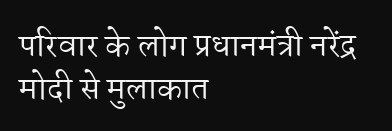परिवार के लोग प्रधानमंत्री नरेंद्र मोदी से मुलाकात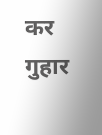कर गुहार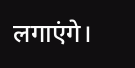लगाएंगे।